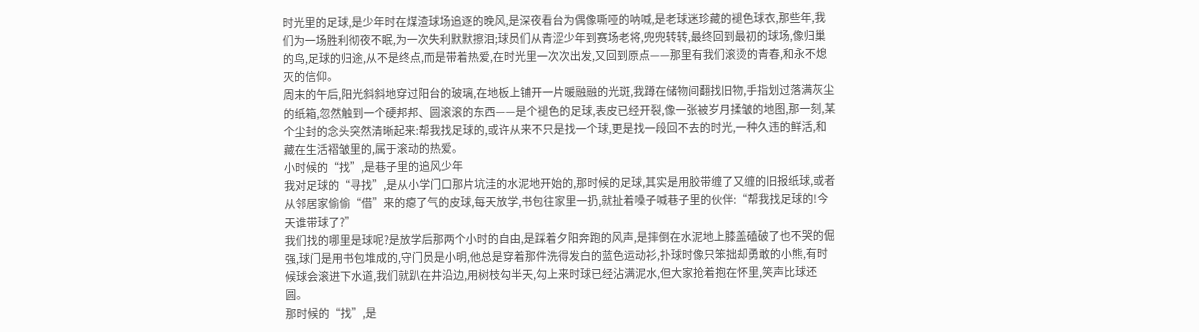时光里的足球,是少年时在煤渣球场追逐的晚风,是深夜看台为偶像嘶哑的呐喊,是老球迷珍藏的褪色球衣,那些年,我们为一场胜利彻夜不眠,为一次失利默默擦泪;球员们从青涩少年到赛场老将,兜兜转转,最终回到最初的球场,像归巢的鸟,足球的归途,从不是终点,而是带着热爱,在时光里一次次出发,又回到原点——那里有我们滚烫的青春,和永不熄灭的信仰。
周末的午后,阳光斜斜地穿过阳台的玻璃,在地板上铺开一片暖融融的光斑,我蹲在储物间翻找旧物,手指划过落满灰尘的纸箱,忽然触到一个硬邦邦、圆滚滚的东西——是个褪色的足球,表皮已经开裂,像一张被岁月揉皱的地图,那一刻,某个尘封的念头突然清晰起来:帮我找足球的,或许从来不只是找一个球,更是找一段回不去的时光,一种久违的鲜活,和藏在生活褶皱里的,属于滚动的热爱。
小时候的“找”,是巷子里的追风少年
我对足球的“寻找”,是从小学门口那片坑洼的水泥地开始的,那时候的足球,其实是用胶带缠了又缠的旧报纸球,或者从邻居家偷偷“借”来的瘪了气的皮球,每天放学,书包往家里一扔,就扯着嗓子喊巷子里的伙伴:“帮我找足球的!今天谁带球了?”
我们找的哪里是球呢?是放学后那两个小时的自由,是踩着夕阳奔跑的风声,是摔倒在水泥地上膝盖磕破了也不哭的倔强,球门是用书包堆成的,守门员是小明,他总是穿着那件洗得发白的蓝色运动衫,扑球时像只笨拙却勇敢的小熊,有时候球会滚进下水道,我们就趴在井沿边,用树枝勾半天,勾上来时球已经沾满泥水,但大家抢着抱在怀里,笑声比球还圆。
那时候的“找”,是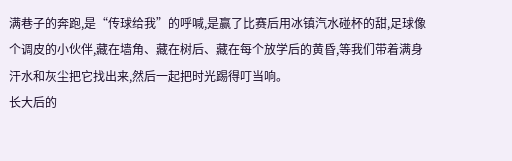满巷子的奔跑,是“传球给我”的呼喊,是赢了比赛后用冰镇汽水碰杯的甜,足球像个调皮的小伙伴,藏在墙角、藏在树后、藏在每个放学后的黄昏,等我们带着满身汗水和灰尘把它找出来,然后一起把时光踢得叮当响。
长大后的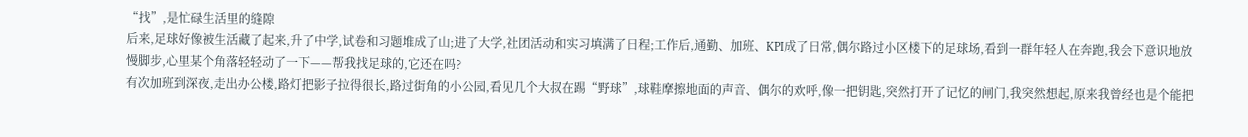“找”,是忙碌生活里的缝隙
后来,足球好像被生活藏了起来,升了中学,试卷和习题堆成了山;进了大学,社团活动和实习填满了日程;工作后,通勤、加班、KPI成了日常,偶尔路过小区楼下的足球场,看到一群年轻人在奔跑,我会下意识地放慢脚步,心里某个角落轻轻动了一下——帮我找足球的,它还在吗?
有次加班到深夜,走出办公楼,路灯把影子拉得很长,路过街角的小公园,看见几个大叔在踢“野球”,球鞋摩擦地面的声音、偶尔的欢呼,像一把钥匙,突然打开了记忆的闸门,我突然想起,原来我曾经也是个能把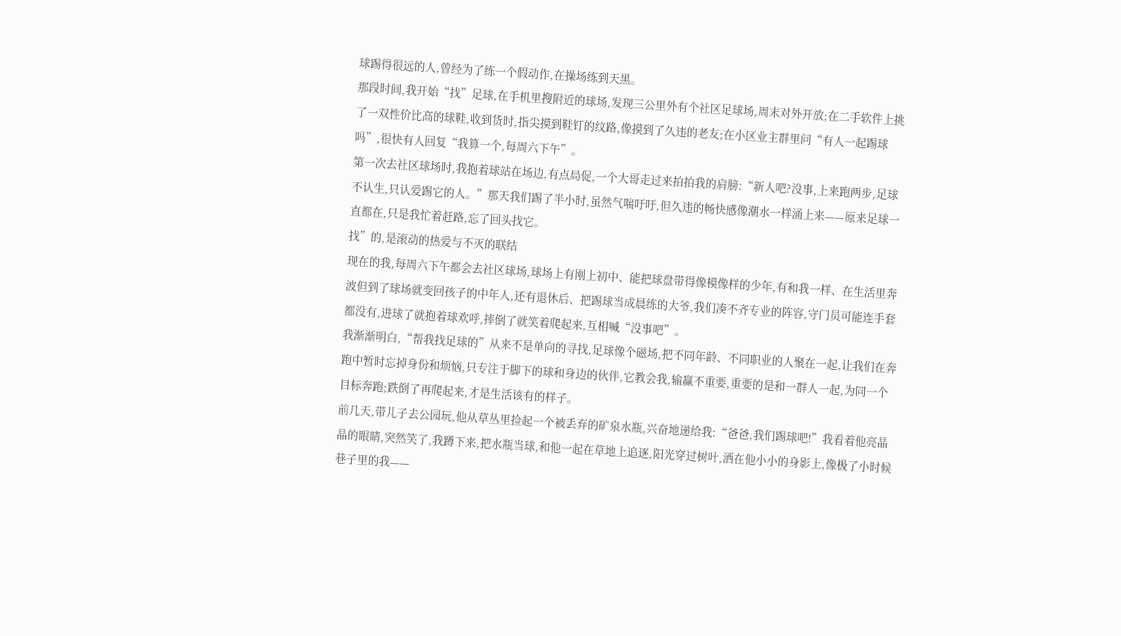球踢得很远的人,曾经为了练一个假动作,在操场练到天黑。
那段时间,我开始“找”足球,在手机里搜附近的球场,发现三公里外有个社区足球场,周末对外开放;在二手软件上挑了一双性价比高的球鞋,收到货时,指尖摸到鞋钉的纹路,像摸到了久违的老友;在小区业主群里问“有人一起踢球吗”,很快有人回复“我算一个,每周六下午”。
第一次去社区球场时,我抱着球站在场边,有点局促,一个大哥走过来拍拍我的肩膀:“新人吧?没事,上来跑两步,足球不认生,只认爱踢它的人。”那天我们踢了半小时,虽然气喘吁吁,但久违的畅快感像潮水一样涌上来——原来足球一直都在,只是我忙着赶路,忘了回头找它。
找”的,是滚动的热爱与不灭的联结
现在的我,每周六下午都会去社区球场,球场上有刚上初中、能把球盘带得像模像样的少年,有和我一样、在生活里奔波但到了球场就变回孩子的中年人,还有退休后、把踢球当成晨练的大爷,我们凑不齐专业的阵容,守门员可能连手套都没有,进球了就抱着球欢呼,摔倒了就笑着爬起来,互相喊“没事吧”。
我渐渐明白,“帮我找足球的”从来不是单向的寻找,足球像个磁场,把不同年龄、不同职业的人聚在一起,让我们在奔跑中暂时忘掉身份和烦恼,只专注于脚下的球和身边的伙伴,它教会我,输赢不重要,重要的是和一群人一起,为同一个目标奔跑;跌倒了再爬起来,才是生活该有的样子。
前几天,带儿子去公园玩,他从草丛里捡起一个被丢弃的矿泉水瓶,兴奋地递给我:“爸爸,我们踢球吧!”我看着他亮晶晶的眼睛,突然笑了,我蹲下来,把水瓶当球,和他一起在草地上追逐,阳光穿过树叶,洒在他小小的身影上,像极了小时候巷子里的我——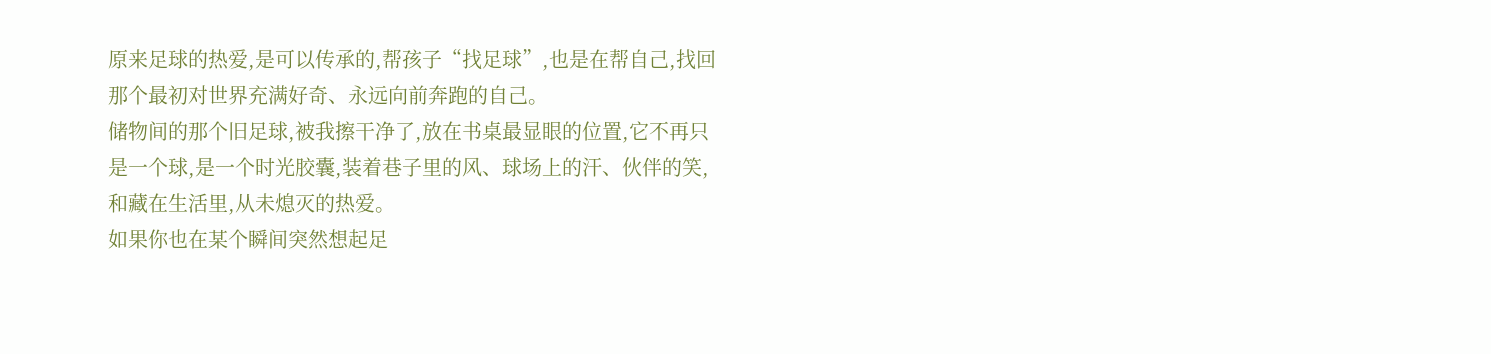原来足球的热爱,是可以传承的,帮孩子“找足球”,也是在帮自己,找回那个最初对世界充满好奇、永远向前奔跑的自己。
储物间的那个旧足球,被我擦干净了,放在书桌最显眼的位置,它不再只是一个球,是一个时光胶囊,装着巷子里的风、球场上的汗、伙伴的笑,和藏在生活里,从未熄灭的热爱。
如果你也在某个瞬间突然想起足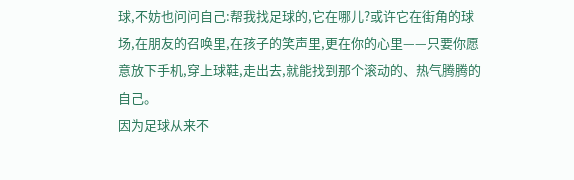球,不妨也问问自己:帮我找足球的,它在哪儿?或许它在街角的球场,在朋友的召唤里,在孩子的笑声里,更在你的心里——只要你愿意放下手机,穿上球鞋,走出去,就能找到那个滚动的、热气腾腾的自己。
因为足球从来不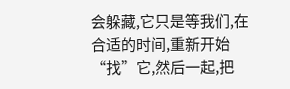会躲藏,它只是等我们,在合适的时间,重新开始“找”它,然后一起,把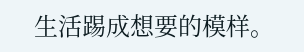生活踢成想要的模样。